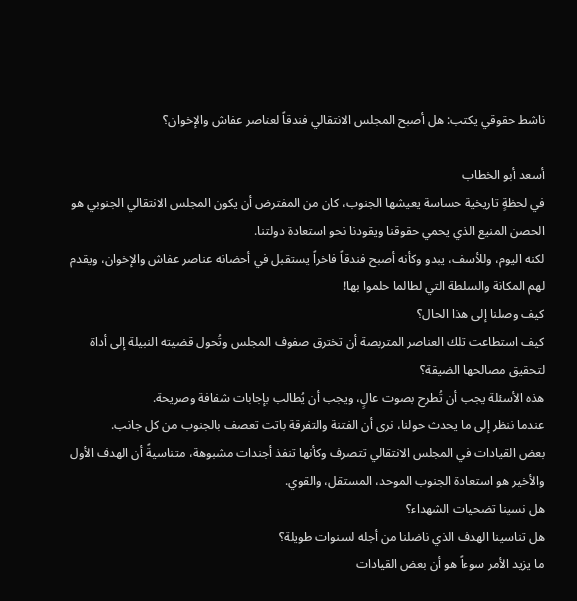ناشط حقوقي يكتب: هل أصبح المجلس الانتقالي فندقاً لعناصر عفاش والإخوان؟

أسعد أبو الخطاب
في لحظةٍ تاريخية حساسة يعيشها الجنوب، كان من المفترض أن يكون المجلس الانتقالي الجنوبي هو الحصن المنيع الذي يحمي حقوقنا ويقودنا نحو استعادة دولتنا.
لكنه اليوم، وللأسف، يبدو وكأنه أصبح فندقاً فاخراً يستقبل في أحضانه عناصر عفاش والإخوان، ويقدم لهم المكانة والسلطة التي لطالما حلموا بها!
كيف وصلنا إلى هذا الحال؟
كيف استطاعت تلك العناصر المتربصة أن تخترق صفوف المجلس وتُحول قضيته النبيلة إلى أداة لتحقيق مصالحها الضيقة؟
هذه الأسئلة يجب أن تُطرح بصوت عالٍ، ويجب أن يُطالب بإجابات شفافة وصريحة.
عندما ننظر إلى ما يحدث حولنا، نرى أن الفتنة والتفرقة باتت تعصف بالجنوب من كل جانب.
بعض القيادات في المجلس الانتقالي تتصرف وكأنها تنفذ أجندات مشبوهة، متناسيةً أن الهدف الأول والأخير هو استعادة الجنوب الموحد، المستقل، والقوي.
هل نسينا تضحيات الشهداء؟
هل تناسينا الهدف الذي ناضلنا من أجله لسنوات طويلة؟
ما يزيد الأمر سوءاً هو أن بعض القيادات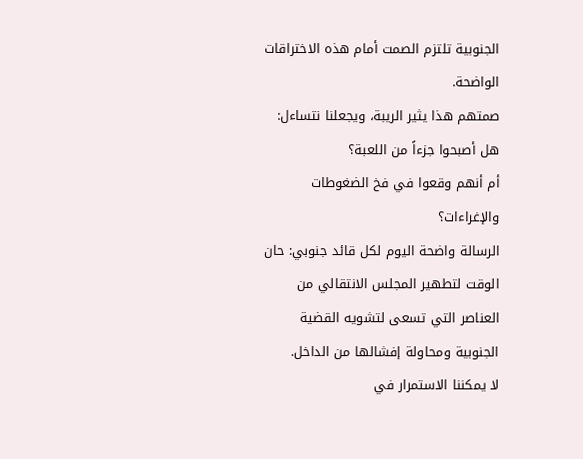الجنوبية تلتزم الصمت أمام هذه الاختراقات الواضحة.
صمتهم هذا يثير الريبة، ويجعلنا نتساءل: هل أصبحوا جزءاً من اللعبة؟
أم أنهم وقعوا في فخ الضغوطات والإغراءات؟
الرسالة واضحة اليوم لكل قائد جنوبي: حان الوقت لتطهير المجلس الانتقالي من العناصر التي تسعى لتشويه القضية الجنوبية ومحاولة إفشالها من الداخل.
لا يمكننا الاستمرار في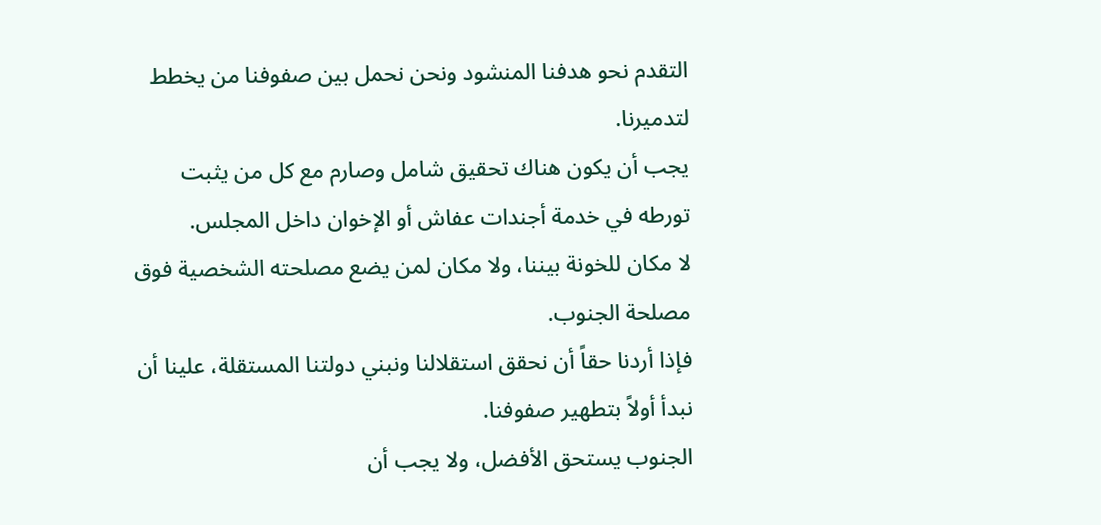التقدم نحو هدفنا المنشود ونحن نحمل بين صفوفنا من يخطط لتدميرنا.
يجب أن يكون هناك تحقيق شامل وصارم مع كل من يثبت تورطه في خدمة أجندات عفاش أو الإخوان داخل المجلس.
لا مكان للخونة بيننا، ولا مكان لمن يضع مصلحته الشخصية فوق مصلحة الجنوب.
فإذا أردنا حقاً أن نحقق استقلالنا ونبني دولتنا المستقلة، علينا أن نبدأ أولاً بتطهير صفوفنا.
الجنوب يستحق الأفضل، ولا يجب أن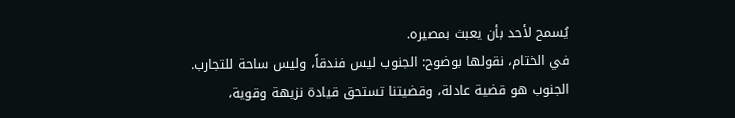يُسمح لأحد بأن يعبث بمصيره.
في الختام، نقولها بوضوح: الجنوب ليس فندقاً، وليس ساحة للتجارب.
الجنوب هو قضية عادلة، وقضيتنا تستحق قيادة نزيهة وقوية،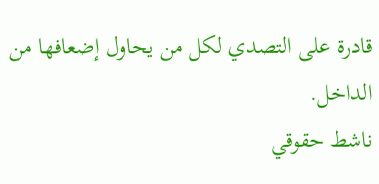قادرة على التصدي لكل من يحاول إضعافها من الداخل.
ناشط حقوقي